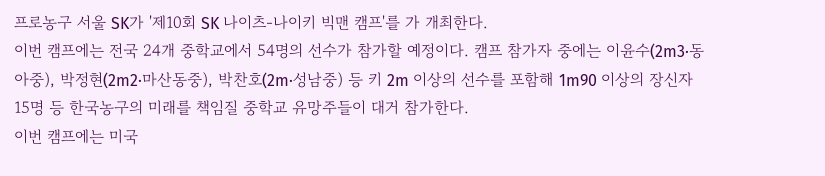프로농구 서울 SK가 '제10회 SK 나이츠-나이키 빅맨 캠프'를 가 개최한다.
이번 캠프에는 전국 24개 중학교에서 54명의 선수가 참가할 예정이다. 캠프 참가자 중에는 이윤수(2m3·동아중), 박정현(2m2·마산동중), 박찬호(2m·성남중) 등 키 2m 이상의 선수를 포함해 1m90 이상의 장신자 15명 등 한국농구의 미래를 책임질 중학교 유망주들이 대거 참가한다.
이번 캠프에는 미국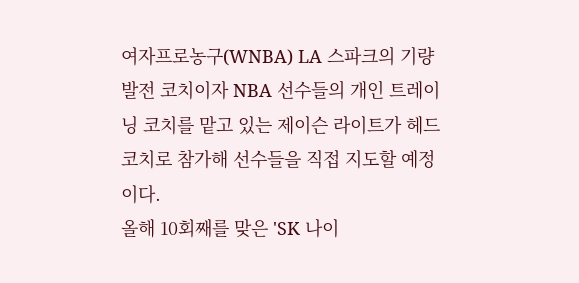여자프로농구(WNBA) LA 스파크의 기량발전 코치이자 NBA 선수들의 개인 트레이닝 코치를 맡고 있는 제이슨 라이트가 헤드코치로 참가해 선수들을 직접 지도할 예정이다.
올해 10회째를 맞은 'SK 나이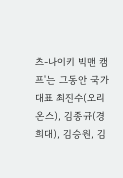츠-나이키 빅맨 캠프'는 그동안 국가대표 최진수(오리온스), 김종규(경희대), 김승원, 김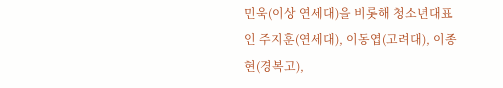민욱(이상 연세대)을 비롯해 청소년대표인 주지훈(연세대), 이동엽(고려대), 이종현(경복고),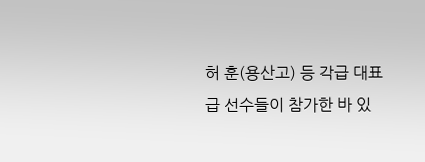허 훈(용산고) 등 각급 대표급 선수들이 참가한 바 있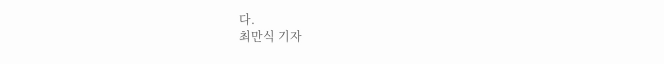다.
최만식 기자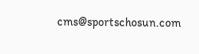cms@sportschosun.com